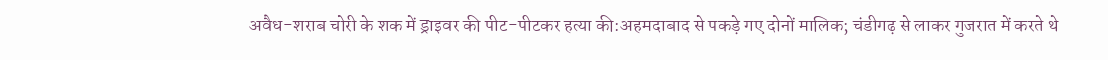अवैध-शराब चोरी के शक में ड्राइवर की पीट-पीटकर हत्या की:अहमदाबाद से पकड़े गए दोनों मालिक; चंडीगढ़ से लाकर गुजरात में करते थे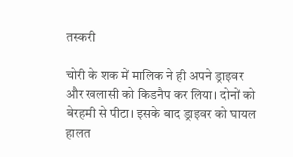तस्करी

चोरी के शक में मालिक ने ही अपने ड्राइवर और खलासी को किडनैप कर लिया। दोनों को बेरहमी से पीटा। इसके बाद ड्राइवर को घायल हालत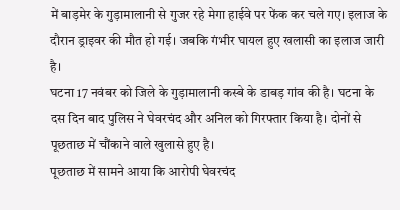में बाड़मेर के गुड़ामालानी से गुजर रहे मेगा हाईवे पर फेंक कर चले गए। इलाज के दौरान ड्राइवर की मौत हो गई। जबकि गंभीर घायल हुए खलासी का इलाज जारी है।
घटना 17 नवंबर को जिले के गुड़ामालानी कस्बे के डाबड़ गांव की है। घटना के दस दिन बाद पुलिस ने घेवरचंद और अनिल को गिरफ्तार किया है। दोनों से पूछताछ में चौंकाने वाले खुलासे हुए है।
पूछताछ में सामने आया कि आरोपी घेवरचंद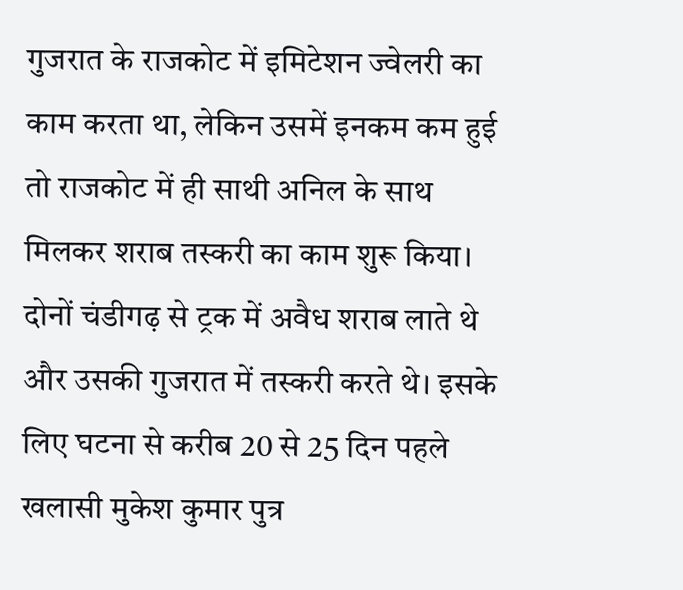गुजरात के राजकोट में इमिटेशन ज्वेलरी का काम करता था, लेकिन उसमें इनकम कम हुई तो राजकोट में ही साथी अनिल के साथ मिलकर शराब तस्करी का काम शुरू किया।
दोनों चंडीगढ़ से ट्रक में अवैध शराब लाते थे और उसकी गुजरात में तस्करी करते थे। इसके लिए घटना से करीब 20 से 25 दिन पहले खलासी मुकेश कुमार पुत्र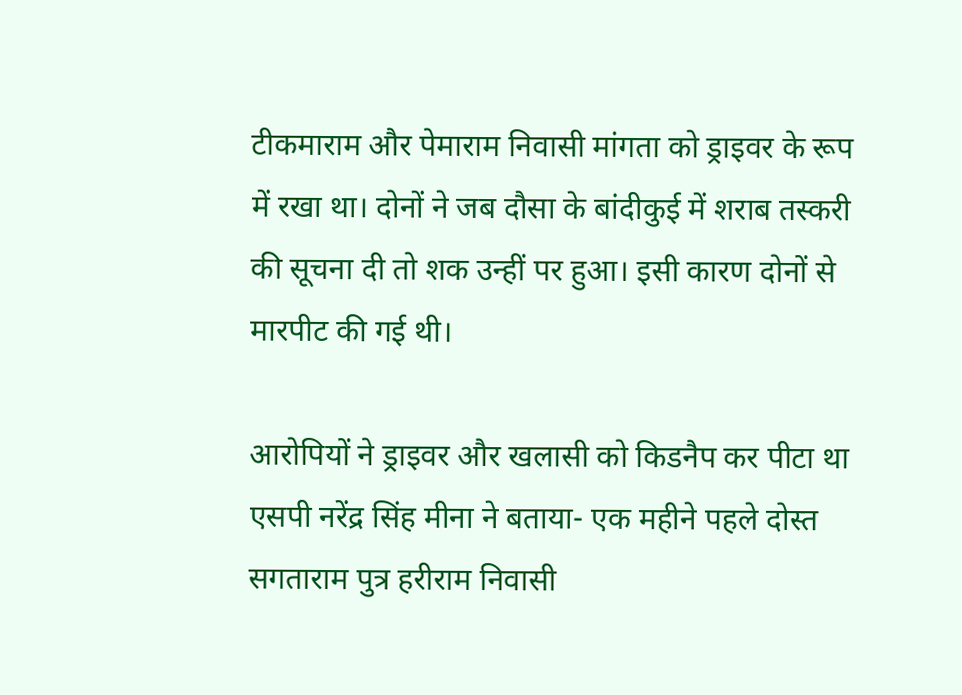टीकमाराम और पेमाराम निवासी मांगता को ड्राइवर के रूप में रखा था। दोनों ने जब दौसा के बांदीकुई में शराब तस्करी की सूचना दी तो शक उन्हीं पर हुआ। इसी कारण दोनों से मारपीट की गई थी।

आरोपियों ने ड्राइवर और खलासी को किडनैप कर पीटा था एसपी नरेंद्र सिंह मीना ने बताया- एक महीने पहले दोस्त सगताराम पुत्र हरीराम निवासी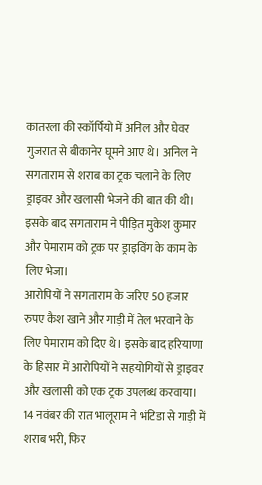कातरला की स्कॉर्पियो में अनिल और घेवर गुजरात से बीकानेर घूमने आए थे। अनिल ने सगताराम से शराब का ट्रक चलाने के लिए ड्राइवर और खलासी भेजने की बात की थी। इसके बाद सगताराम ने पीड़ित मुकेश कुमार और पेमाराम को ट्रक पर ड्राइविंग के काम के लिए भेजा।
आरोपियों ने सगताराम के जरिए 50 हजार रुपए कैश खाने और गाड़ी में तेल भरवाने के लिए पेमाराम को दिए थे। इसके बाद हरियाणा के हिसार में आरोपियों ने सहयोगियों से ड्राइवर और खलासी को एक ट्रक उपलब्ध करवाया।
14 नवंबर की रात भालूराम ने भंटिडा से गाड़ी में शराब भरी, फिर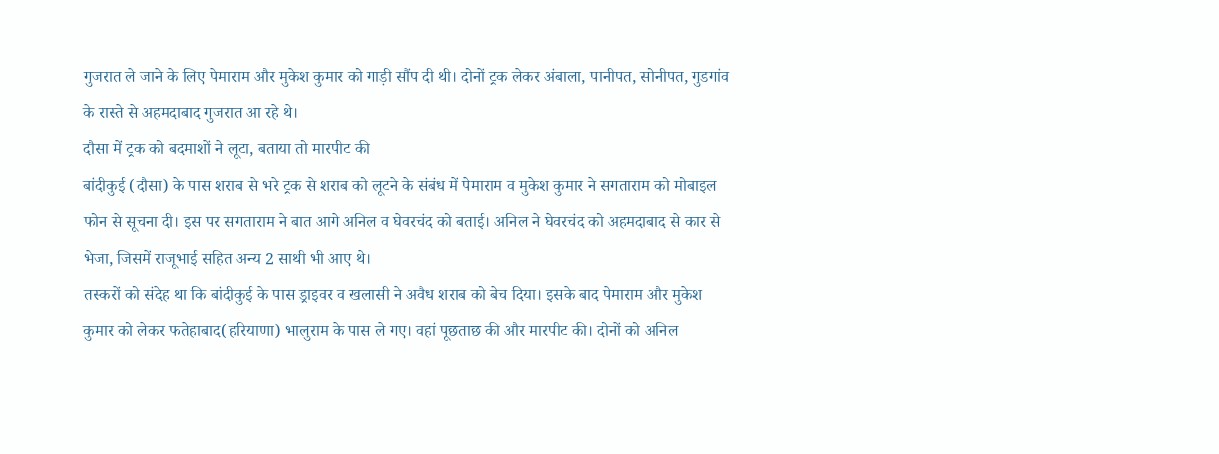गुजरात ले जाने के लिए पेमाराम और मुकेश कुमार को गाड़ी सौंप दी थी। दोनों ट्रक लेकर अंबाला, पानीपत, सोनीपत, गुडगांव के रास्ते से अहमदाबाद गुजरात आ रहे थे।
दौसा में ट्रक को बदमाशों ने लूटा, बताया तो मारपीट की
बांदीकुई (दौसा) के पास शराब से भरे ट्रक से शराब को लूटने के संबंध में पेमाराम व मुकेश कुमार ने सगताराम को मोबाइल फोन से सूचना दी। इस पर सगताराम ने बात आगे अनिल व घेवरचंद को बताई। अनिल ने घेवरचंद को अहमदाबाद से कार से भेजा, जिसमें राजूभाई सहित अन्य 2 साथी भी आए थे।
तस्करों को संदेह था कि बांदीकुई के पास ड्राइवर व खलासी ने अवैध शराब को बेच दिया। इसके बाद पेमाराम और मुकेश कुमार को लेकर फतेहाबाद(हरियाणा) भालुराम के पास ले गए। वहां पूछताछ की और मारपीट की। दोनों को अनिल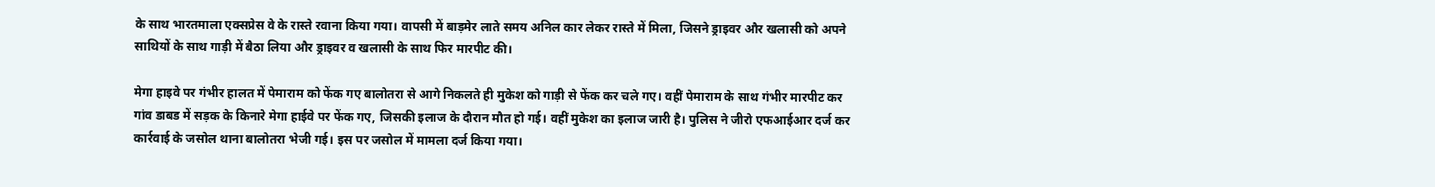के साथ भारतमाला एक्सप्रेस वे के रास्ते रवाना किया गया। वापसी में बाड़मेर लाते समय अनिल कार लेकर रास्ते में मिला, जिसने ड्राइवर और खलासी को अपने साथियों के साथ गाड़ी में बैठा लिया और ड्राइवर व खलासी के साथ फिर मारपीट की।

मेगा हाइवे पर गंभीर हालत में पेमाराम को फेंक गए बालोतरा से आगे निकलते ही मुकेश को गाड़ी से फेंक कर चले गए। वहीं पेमाराम के साथ गंभीर मारपीट कर गांव डाबड में सड़क के किनारे मेगा हाईवे पर फेंक गए, जिसकी इलाज के दौरान मौत हो गई। वहीं मुकेश का इलाज जारी है। पुलिस ने जीरो एफआईआर दर्ज कर कार्रवाई के जसोल थाना बालोतरा भेजी गई। इस पर जसोल में मामला दर्ज किया गया।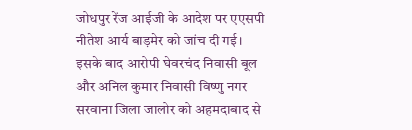जोधपुर रेंज आईजी के आदेश पर एएसपी नीतेश आर्य बाड़मेर को जांच दी गई। इसके बाद आरोपी घेवरचंद निवासी बूल और अनिल कुमार निवासी विष्णु नगर सरवाना जिला जालोर को अहमदाबाद से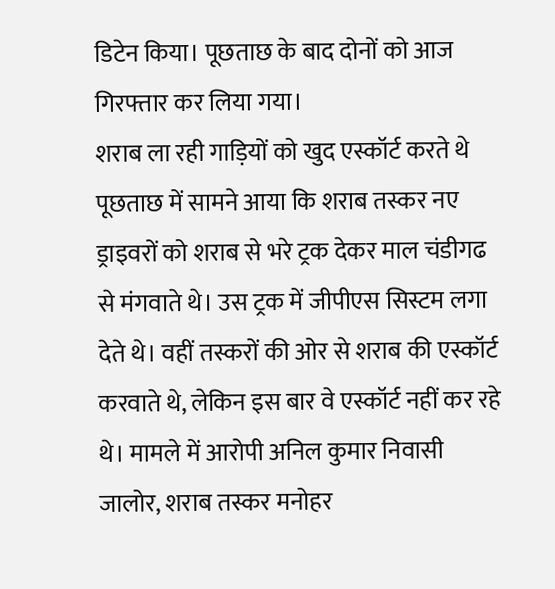डिटेन किया। पूछताछ के बाद दोनों को आज गिरफ्तार कर लिया गया।
शराब ला रही गाड़ियों को खुद एस्कॉर्ट करते थे पूछताछ में सामने आया कि शराब तस्कर नए ड्राइवरों को शराब से भरे ट्रक देकर माल चंडीगढ से मंगवाते थे। उस ट्रक में जीपीएस सिस्टम लगा देते थे। वहीं तस्करों की ओर से शराब की एस्कॉर्ट करवाते थे, लेकिन इस बार वे एस्कॉर्ट नहीं कर रहे थे। मामले में आरोपी अनिल कुमार निवासी जालोर, शराब तस्कर मनोहर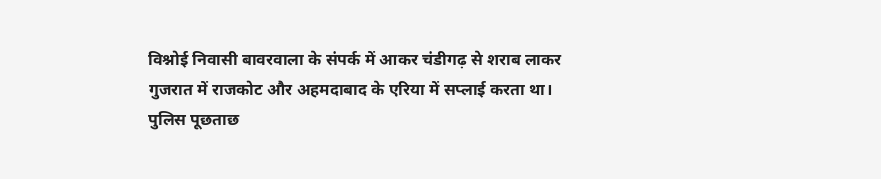विश्नोई निवासी बावरवाला के संपर्क में आकर चंडीगढ़ से शराब लाकर गुजरात में राजकोट और अहमदाबाद के एरिया में सप्लाई करता था।
पुलिस पूछताछ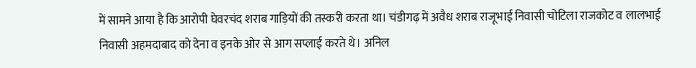में सामने आया है कि आरोपी घेवरचंद शराब गाड़ियों की तस्करी करता था। चंडीगढ़ में अवैध शराब राजूभाई निवासी चोटिला राजकोट व लालभाई निवासी अहमदाबाद को देना व इनके ओर से आग सप्लाई करते थे। अनिल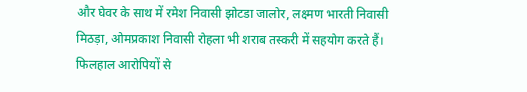और घेवर के साथ में रमेश निवासी झोटडा जालोर, लक्ष्मण भारती निवासी मिठड़ा, ओमप्रकाश निवासी रोहला भी शराब तस्करी में सहयोग करते हैं। फिलहाल आरोपियों से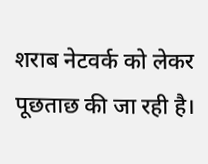शराब नेटवर्क को लेकर पूछताछ की जा रही है।